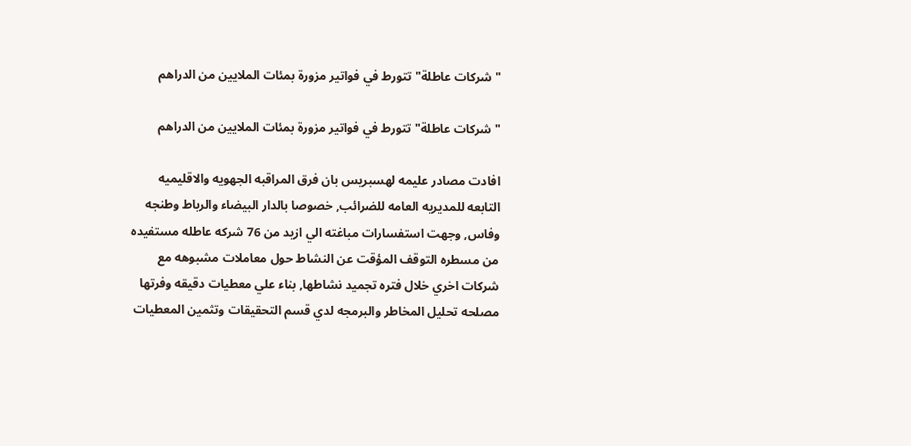"شركات عاطلة" تتورط في فواتير مزورة بمئات الملايين من الدراهم

"شركات عاطلة" تتورط في فواتير مزورة بمئات الملايين من الدراهم

افادت مصادر عليمه لهسبريس بان فرق المراقبه الجهويه والاقليميه التابعه للمديريه العامه للضرائب, خصوصا بالدار البيضاء والرباط وطنجه وفاس, وجهت استفسارات مباغته الي ازيد من 76 شركه عاطله مستفيده من مسطره التوقف المؤقت عن النشاط حول معاملات مشبوهه مع شركات اخري خلال فتره تجميد نشاطها, بناء علي معطيات دقيقه وفرتها مصلحه تحليل المخاطر والبرمجه لدي قسم التحقيقات وتثمين المعطيات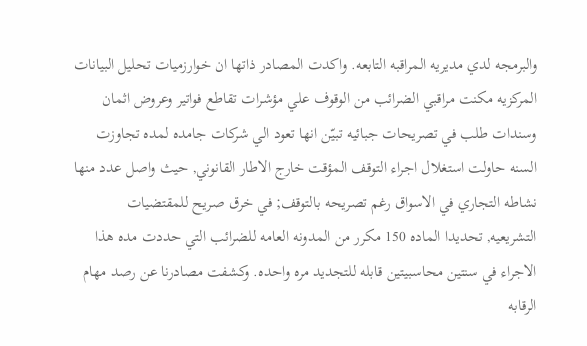والبرمجه لدي مديريه المراقبه التابعه. واكدت المصادر ذاتها ان خوارزميات تحليل البيانات المركزيه مكنت مراقبي الضرائب من الوقوف علي مؤشرات تقاطع فواتير وعروض اثمان وسندات طلب في تصريحات جبائيه تبيّن انها تعود الي شركات جامده لمده تجاوزت السنه حاولت استغلال اجراء التوقف المؤقت خارج الاطار القانوني, حيث واصل عدد منها نشاطه التجاري في الاسواق رغم تصريحه بالتوقف; في خرق صريح للمقتضيات التشريعيه, تحديدا الماده 150 مكرر من المدونه العامه للضرائب التي حددت مده هذا الاجراء في سنتين محاسبيتين قابله للتجديد مره واحده. وكشفت مصادرنا عن رصد مهام الرقابه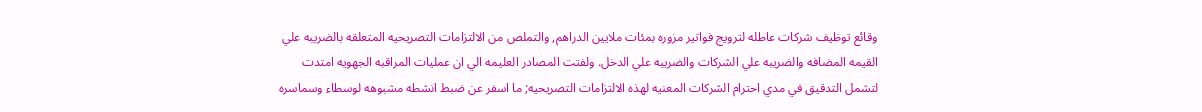وقائع توظيف شركات عاطله لترويج فواتير مزوره بمئات ملايين الدراهم, والتملص من الالتزامات التصريحيه المتعلقه بالضريبه علي القيمه المضافه والضريبه علي الشركات والضريبه علي الدخل. ولفتت المصادر العليمه الي ان عمليات المراقبه الجهويه امتدت لتشمل التدقيق في مدي احترام الشركات المعنيه لهذه الالتزامات التصريحيه; ما اسفر عن ضبط انشطه مشبوهه لوسطاء وسماسره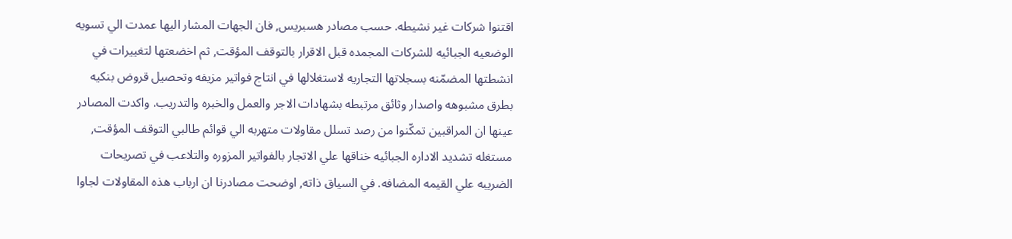اقتنوا شركات غير نشيطه. حسب مصادر هسبريس, فان الجهات المشار اليها عمدت الي تسويه الوضعيه الجبائيه للشركات المجمده قبل الاقرار بالتوقف المؤقت, ثم اخضعتها لتغييرات في انشطتها المضمّنه بسجلاتها التجاريه لاستغلالها في انتاج فواتير مزيفه وتحصيل قروض بنكيه بطرق مشبوهه واصدار وثائق مرتبطه بشهادات الاجر والعمل والخبره والتدريب. واكدت المصادر عينها ان المراقبين تمكّنوا من رصد تسلل مقاولات متهربه الي قوائم طالبي التوقف المؤقت, مستغله تشديد الاداره الجبائيه خناقها علي الاتجار بالفواتير المزوره والتلاعب في تصريحات الضريبه علي القيمه المضافه. في السياق ذاته, اوضحت مصادرنا ان ارباب هذه المقاولات لجاوا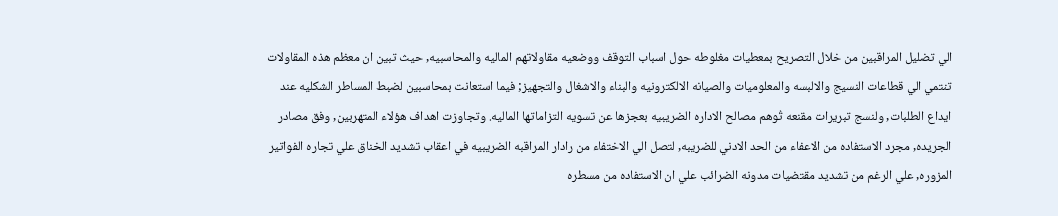الي تضليل المراقبين من خلال التصريح بمعطيات مغلوطه حول اسباب التوقف ووضعيه مقاولاتهم الماليه والمحاسبيه, حيث تبين ان معظم هذه المقاولات تنتمي الي قطاعات النسيج والالبسه والمعلوميات والصيانه الالكترونيه والبناء والاشغال والتجهيز; فيما استعانت بمحاسبين لضبط المساطر الشكليه عند ايداع الطلبات, ولنسج تبريرات مقنعه تُوهم مصالح الاداره الضريبيه بعجزها عن تسويه التزاماتها الماليه. وتجاوزت اهداف هؤلاء المتهربين, وفق مصادر الجريده, مجرد الاستفاده من الاعفاء من الحد الادني للضريبه, لتصل الي الاختفاء من رادار المراقبه الضريبيه في اعقاب تشديد الخناق علي تجاره الفواتير المزوره, علي الرغم من تشديد مقتضيات مدونه الضرائب علي ان الاستفاده من مسطره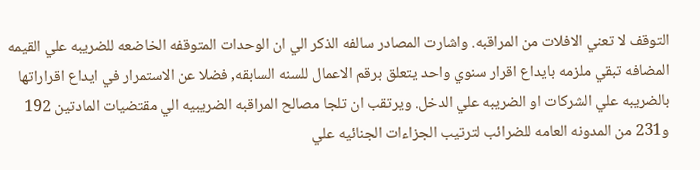التوقف لا تعني الافلات من المراقبه. واشارت المصادر سالفه الذكر الي ان الوحدات المتوقفه الخاضعه للضريبه علي القيمه المضافه تبقي ملزمه بايداع اقرار سنوي واحد يتعلق برقم الاعمال للسنه السابقه, فضلا عن الاستمرار في ايداع اقراراتها بالضريبه علي الشركات او الضريبه علي الدخل. ويرتقب ان تلجا مصالح المراقبه الضريبيه الي مقتضيات المادتين 192 و231 من المدونه العامه للضرائب لترتيب الجزاءات الجنائيه علي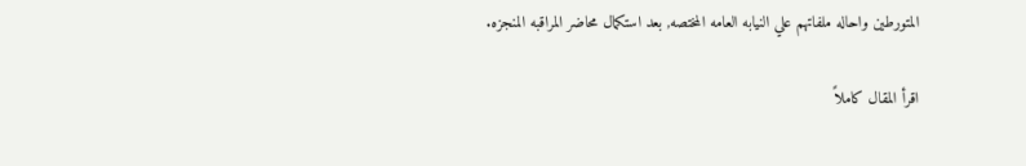المتورطين واحاله ملفاتهم علي النيابه العامه المختصه, بعد استكمال محاضر المراقبه المنجزه.

اقرأ المقال كاملاً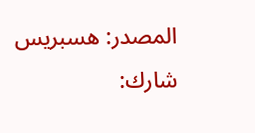المصدر: هسبريس
شارك: